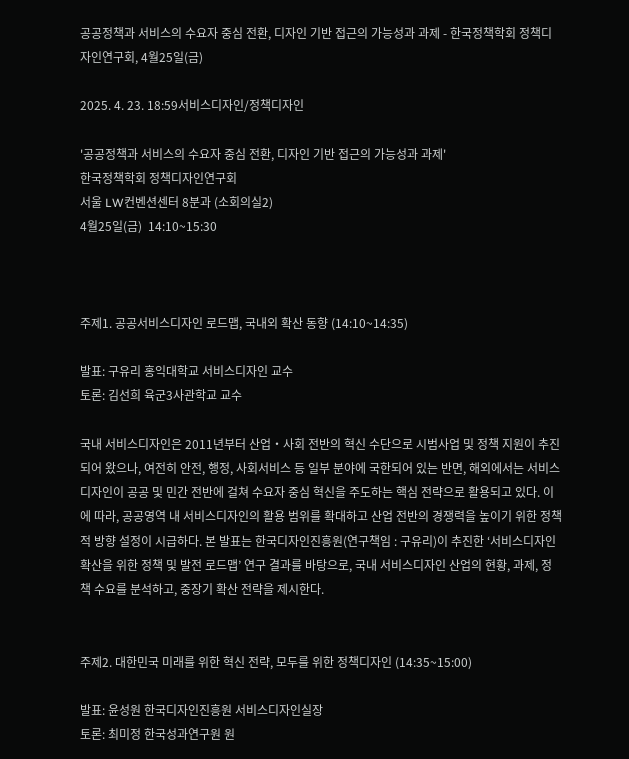공공정책과 서비스의 수요자 중심 전환, 디자인 기반 접근의 가능성과 과제 - 한국정책학회 정책디자인연구회, 4월25일(금)

2025. 4. 23. 18:59서비스디자인/정책디자인

'공공정책과 서비스의 수요자 중심 전환, 디자인 기반 접근의 가능성과 과제'
한국정책학회 정책디자인연구회
서울 LW컨벤션센터 8분과 (소회의실2)
4월25일(금)  14:10~15:30



주제1. 공공서비스디자인 로드맵, 국내외 확산 동향 (14:10~14:35)

발표: 구유리 홍익대학교 서비스디자인 교수
토론: 김선희 육군3사관학교 교수

국내 서비스디자인은 2011년부터 산업‧사회 전반의 혁신 수단으로 시범사업 및 정책 지원이 추진되어 왔으나, 여전히 안전, 행정, 사회서비스 등 일부 분야에 국한되어 있는 반면, 해외에서는 서비스디자인이 공공 및 민간 전반에 걸쳐 수요자 중심 혁신을 주도하는 핵심 전략으로 활용되고 있다. 이에 따라, 공공영역 내 서비스디자인의 활용 범위를 확대하고 산업 전반의 경쟁력을 높이기 위한 정책적 방향 설정이 시급하다. 본 발표는 한국디자인진흥원(연구책임 : 구유리)이 추진한 ‘서비스디자인 확산을 위한 정책 및 발전 로드맵’ 연구 결과를 바탕으로, 국내 서비스디자인 산업의 현황, 과제, 정책 수요를 분석하고, 중장기 확산 전략을 제시한다.


주제2. 대한민국 미래를 위한 혁신 전략, 모두를 위한 정책디자인 (14:35~15:00)

발표: 윤성원 한국디자인진흥원 서비스디자인실장
토론: 최미정 한국성과연구원 원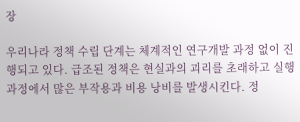장

우리나라 정책 수립 단계는 체계적인 연구개발 과정 없이 진행되고 있다. 급조된 정책은 현실과의 괴리를 초래하고 실행 과정에서 많은 부작용과 비용 낭비를 발생시킨다. 정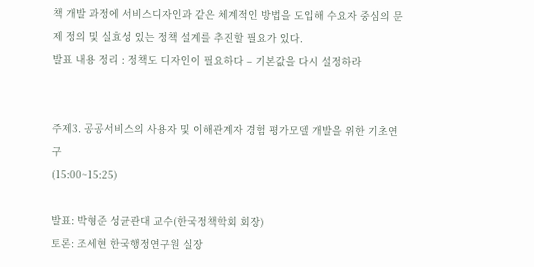책 개발 과정에 서비스디자인과 같은 체계적인 방법을 도입해 수요자 중심의 문제 정의 및 실효성 있는 정책 설계를 추진할 필요가 있다.
발표 내용 정리 : 정책도 디자인이 필요하다 – 기본값을 다시 설정하라


주제3. 공공서비스의 사용자 및 이해관계자 경험 평가모델 개발을 위한 기초연구
(15:00~15:25)

발표: 박형준 성균관대 교수(한국정책학회 회장)
토론: 조세현 한국행정연구원 실장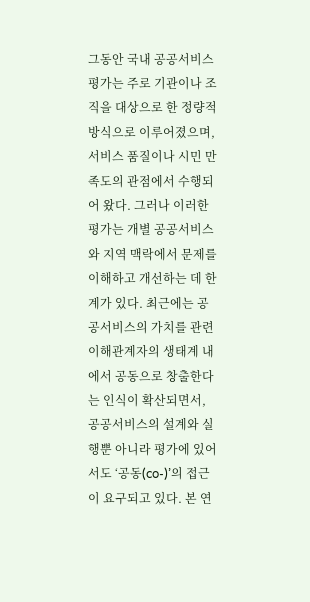그동안 국내 공공서비스 평가는 주로 기관이나 조직을 대상으로 한 정량적 방식으로 이루어졌으며, 서비스 품질이나 시민 만족도의 관점에서 수행되어 왔다. 그러나 이러한 평가는 개별 공공서비스와 지역 맥락에서 문제를 이해하고 개선하는 데 한계가 있다. 최근에는 공공서비스의 가치를 관련 이해관계자의 생태계 내에서 공동으로 창출한다는 인식이 확산되면서, 공공서비스의 설계와 실행뿐 아니라 평가에 있어서도 ‘공동(co-)’의 접근이 요구되고 있다. 본 연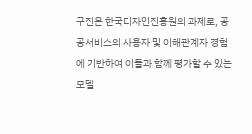구진은 한국디자인진흥원의 과제로, 공공서비스의 사용자 및 이해관계자 경험에 기반하여 이들과 함께 평가할 수 있는 모델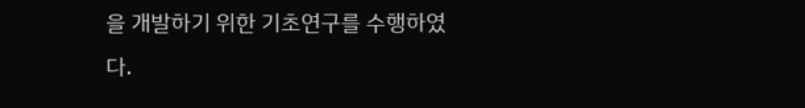을 개발하기 위한 기초연구를 수행하였다.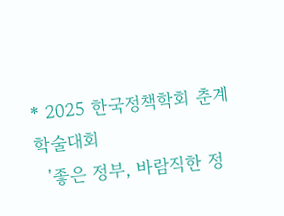* 2025 한국정책학회 춘계학술대회
  '좋은 정부, 바람직한 정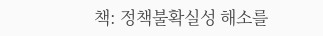책: 정책불확실성 해소를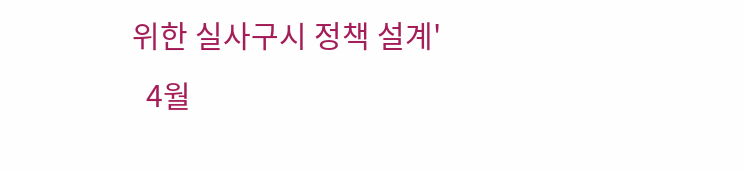위한 실사구시 정책 설계'
  4월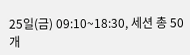25일(금) 09:10~18:30, 세션 총 50개